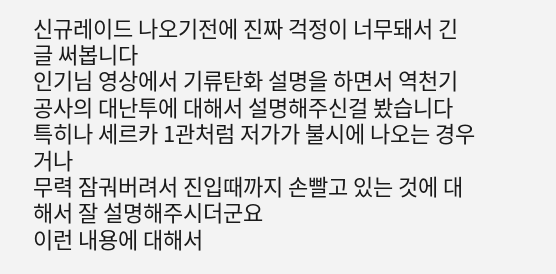신규레이드 나오기전에 진짜 걱정이 너무돼서 긴글 써봅니다
인기님 영상에서 기류탄화 설명을 하면서 역천기공사의 대난투에 대해서 설명해주신걸 봤습니다
특히나 세르카 1관처럼 저가가 불시에 나오는 경우거나
무력 잠궈버려서 진입때까지 손빨고 있는 것에 대해서 잘 설명해주시더군요
이런 내용에 대해서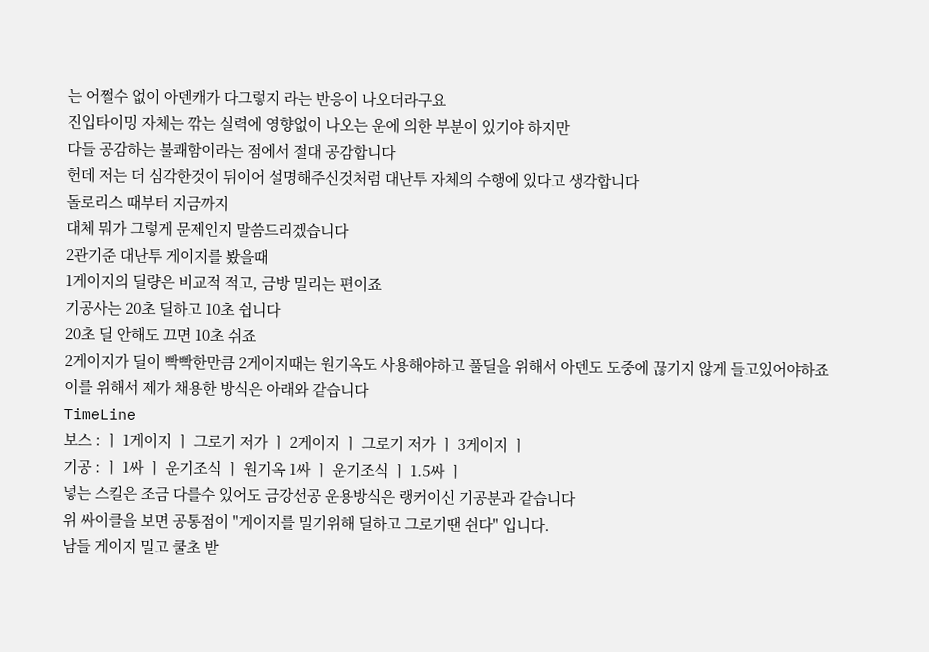는 어쩔수 없이 아덴캐가 다그렇지 라는 반응이 나오더라구요
진입타이밍 자체는 깎는 실력에 영향없이 나오는 운에 의한 부분이 있기야 하지만
다들 공감하는 불쾌함이라는 점에서 절대 공감합니다
헌데 저는 더 심각한것이 뒤이어 설명해주신것처럼 대난투 자체의 수행에 있다고 생각합니다
돌로리스 때부터 지금까지
대체 뭐가 그렇게 문제인지 말씀드리겠습니다
2관기준 대난투 게이지를 봤을때
1게이지의 딜량은 비교적 적고, 금방 밀리는 편이죠
기공사는 20초 딜하고 10초 쉽니다
20초 딜 안해도 끄면 10초 쉬죠
2게이지가 딜이 빡빡한만큼 2게이지때는 원기옥도 사용해야하고 풀딜을 위해서 아덴도 도중에 끊기지 않게 들고있어야하죠
이를 위해서 제가 채용한 방식은 아래와 같습니다
TimeLine
보스 : ㅣ 1게이지 ㅣ 그로기 저가 ㅣ 2게이지 ㅣ 그로기 저가 ㅣ 3게이지 ㅣ
기공 : ㅣ 1싸 ㅣ 운기조식 ㅣ 원기옥 1싸 ㅣ 운기조식 ㅣ 1.5싸 ㅣ
넣는 스킬은 조금 다를수 있어도 금강선공 운용방식은 랭커이신 기공분과 같습니다
위 싸이클을 보면 공통점이 "게이지를 밀기위해 딜하고 그로기땐 쉰다" 입니다.
남들 게이지 밀고 쿨초 받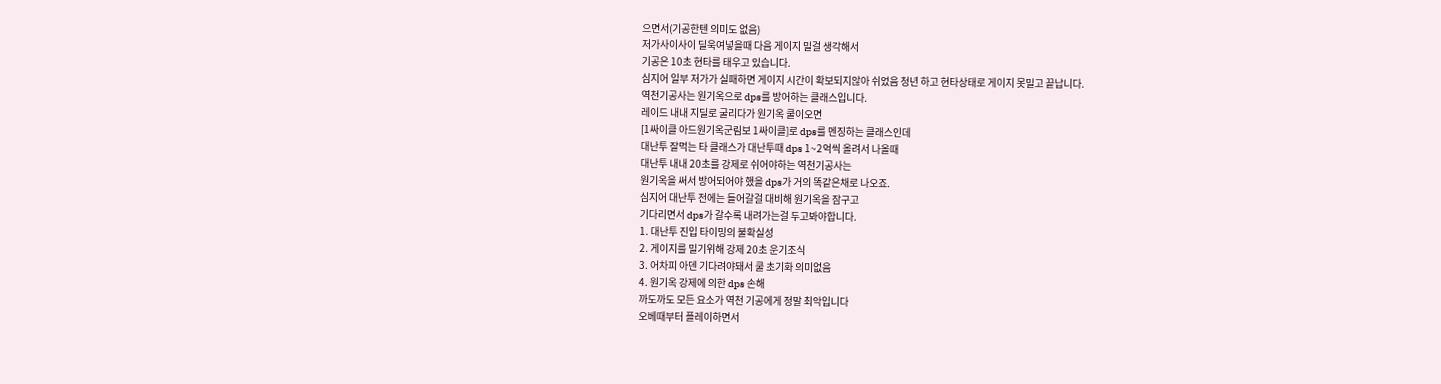으면서(기공한텐 의미도 없음)
저가사이사이 딜욱여넣을때 다음 게이지 밀걸 생각해서
기공은 10초 현타를 태우고 있습니다.
심지어 일부 저가가 실패하면 게이지 시간이 확보되지않아 쉬었음 청년 하고 현타상태로 게이지 못밀고 끝납니다.
역천기공사는 원기옥으로 dps를 방어하는 클래스입니다.
레이드 내내 지딜로 굴리다가 원기옥 쿨이오면
[1싸이클 아드원기옥군림보 1싸이클]로 dps를 멘징하는 클래스인데
대난투 잘먹는 타 클래스가 대난투때 dps 1~2억씩 올려서 나올때
대난투 내내 20초를 강제로 쉬어야하는 역천기공사는
원기옥을 써서 방어되어야 했을 dps가 거의 똑같은채로 나오죠.
심지어 대난투 전에는 들어갈걸 대비해 원기옥을 잠구고
기다리면서 dps가 갈수록 내려가는걸 두고봐야합니다.
1. 대난투 진입 타이밍의 불확실성
2. 게이지를 밀기위해 강제 20초 운기조식
3. 어차피 아덴 기다려야돼서 쿨 초기화 의미없음
4. 원기옥 강제에 의한 dps 손해
까도까도 모든 요소가 역천 기공에게 정말 최악입니다
오베때부터 플레이하면서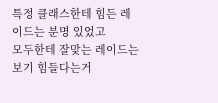특정 클래스한테 힘든 레이드는 분명 있었고
모두한테 잘맞는 레이드는 보기 힘들다는거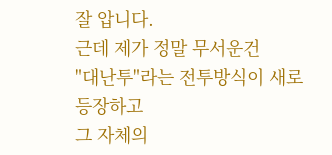잘 압니다.
근데 제가 정말 무서운건
"대난투"라는 전투방식이 새로 등장하고
그 자체의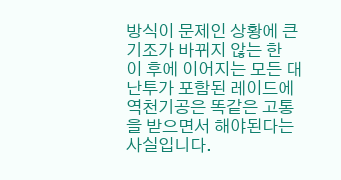방식이 문제인 상황에 큰 기조가 바뀌지 않는 한
이 후에 이어지는 모든 대난투가 포함된 레이드에
역천기공은 똑같은 고통을 받으면서 해야된다는 사실입니다.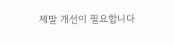제발 개선이 필요합니다